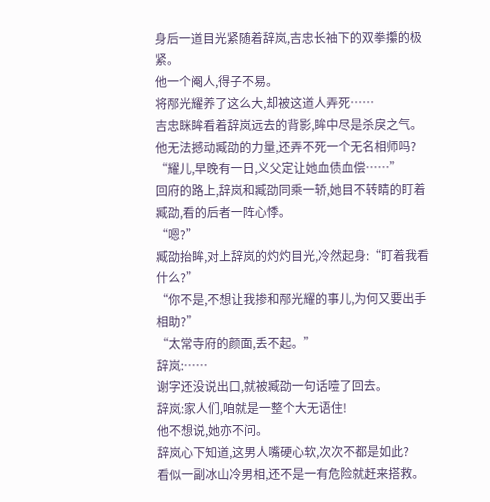身后一道目光紧随着辞岚,吉忠长袖下的双拳攥的极紧。
他一个阉人,得子不易。
将邴光耀养了这么大,却被这道人弄死……
吉忠眯眸看着辞岚远去的背影,眸中尽是杀戾之气。
他无法撼动臧劭的力量,还弄不死一个无名相师吗?
“耀儿,早晚有一日,义父定让她血债血偿……”
回府的路上,辞岚和臧劭同乘一轿,她目不转睛的盯着臧劭,看的后者一阵心悸。
“嗯?”
臧劭抬眸,对上辞岚的灼灼目光,冷然起身:“盯着我看什么?”
“你不是,不想让我掺和邴光耀的事儿,为何又要出手相助?”
“太常寺府的颜面,丢不起。”
辞岚:……
谢字还没说出口,就被臧劭一句话噎了回去。
辞岚:家人们,咱就是一整个大无语住!
他不想说,她亦不问。
辞岚心下知道,这男人嘴硬心软,次次不都是如此?
看似一副冰山冷男相,还不是一有危险就赶来搭救。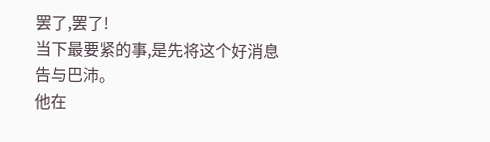罢了,罢了!
当下最要紧的事,是先将这个好消息告与巴沛。
他在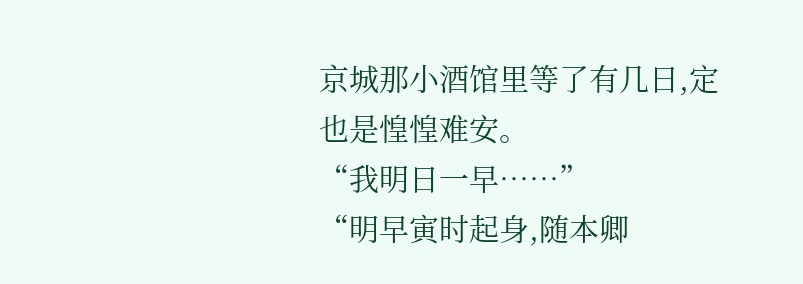京城那小酒馆里等了有几日,定也是惶惶难安。
“我明日一早……”
“明早寅时起身,随本卿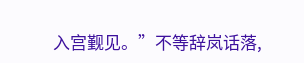入宫觐见。”不等辞岚话落,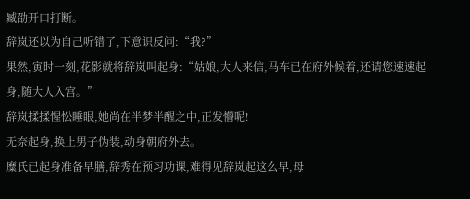臧劭开口打断。
辞岚还以为自己听错了,下意识反问:“我?”
果然,寅时一刻,花影就将辞岚叫起身:“姑娘,大人来信,马车已在府外候着,还请您速速起身,随大人入宫。”
辞岚揉揉惺忪睡眼,她尚在半梦半醒之中,正发懵呢!
无奈起身,换上男子伪装,动身朝府外去。
糜氏已起身准备早膳,辞秀在预习功课,难得见辞岚起这么早,母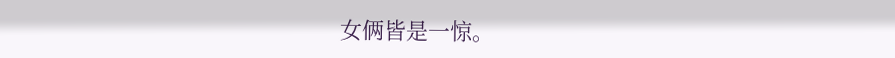女俩皆是一惊。